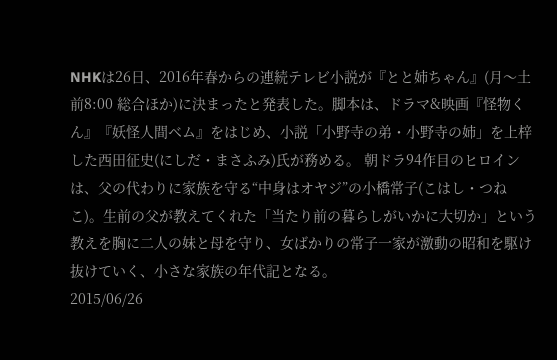NHKは26日、2016年春からの連続テレビ小説が『とと姉ちゃん』(月〜土 前8:00 総合ほか)に決まったと発表した。脚本は、ドラマ&映画『怪物くん』『妖怪人間ベム』をはじめ、小説「小野寺の弟・小野寺の姉」を上梓した西田征史(にしだ・まさふみ)氏が務める。 朝ドラ94作目のヒロインは、父の代わりに家族を守る“中身はオヤジ”の小橋常子(こはし・つねこ)。生前の父が教えてくれた「当たり前の暮らしがいかに大切か」という教えを胸に二人の妹と母を守り、女ばかりの常子一家が激動の昭和を駆け抜けていく、小さな家族の年代記となる。
2015/06/26